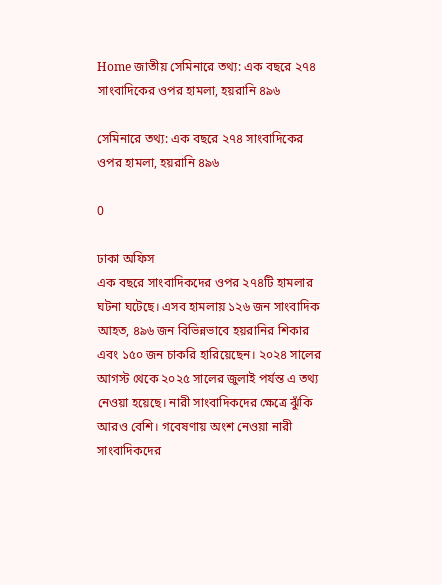Home জাতীয় সেমিনারে তথ্য: এক বছরে ২৭৪ সাংবাদিকের ওপর হামলা, হয়রানি ৪৯৬

সেমিনারে তথ্য: এক বছরে ২৭৪ সাংবাদিকের ওপর হামলা, হয়রানি ৪৯৬

0

ঢাকা অফিস
এক বছরে সাংবাদিকদের ওপর ২৭৪টি হামলার ঘটনা ঘটেছে। এসব হামলায় ১২৬ জন সাংবাদিক আহত, ৪৯৬ জন বিভিন্নভাবে হয়রানির শিকার এবং ১৫০ জন চাকরি হারিয়েছেন। ২০২৪ সালের আগস্ট থেকে ২০২৫ সালের জুলাই পর্যন্ত এ তথ্য নেওয়া হয়েছে। নারী সাংবাদিকদের ক্ষেত্রে ঝুঁকি আরও বেশি। গবেষণায় অংশ নেওয়া নারী সাংবাদিকদের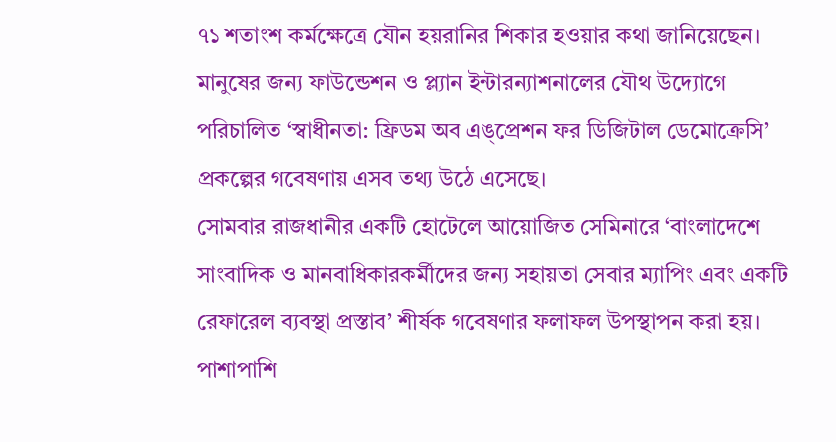৭১ শতাংশ কর্মক্ষেত্রে যৌন হয়রানির শিকার হওয়ার কথা জানিয়েছেন।
মানুষের জন্য ফাউন্ডেশন ও প্ল্যান ইন্টারন্যাশনালের যৌথ উদ্যোগে পরিচালিত ‘স্বাধীনতা: ফ্রিডম অব এঙ্প্রেশন ফর ডিজিটাল ডেমোক্রেসি’ প্রকল্পের গবেষণায় এসব তথ্য উঠে এসেছে।
সোমবার রাজধানীর একটি হোটেলে আয়োজিত সেমিনারে ‘বাংলাদেশে সাংবাদিক ও মানবাধিকারকর্মীদের জন্য সহায়তা সেবার ম্যাপিং এবং একটি রেফারেল ব্যবস্থা প্রস্তাব’ শীর্ষক গবেষণার ফলাফল উপস্থাপন করা হয়। পাশাপাশি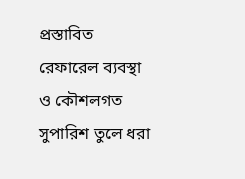প্রস্তাবিত রেফারেল ব্যবস্থা ও কৌশলগত সুপারিশ তুলে ধরা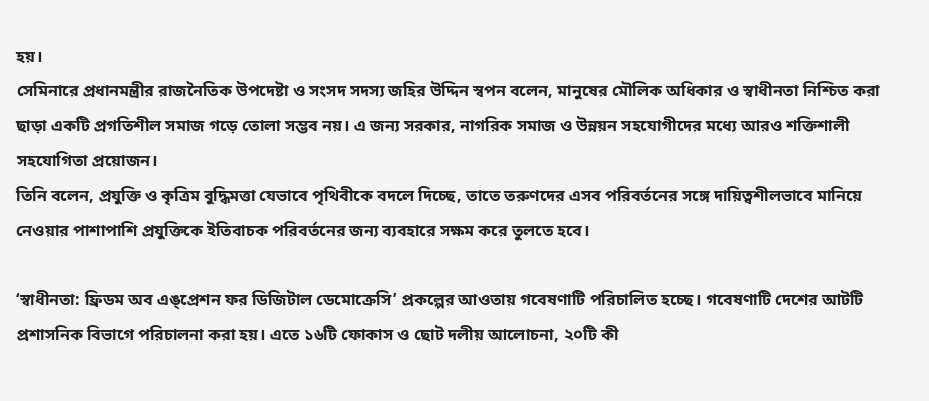হয়।
সেমিনারে প্রধানমন্ত্রীর রাজনৈতিক উপদেষ্টা ও সংসদ সদস্য জহির উদ্দিন স্বপন বলেন, মানুষের মৌলিক অধিকার ও স্বাধীনতা নিশ্চিত করা ছাড়া একটি প্রগতিশীল সমাজ গড়ে তোলা সম্ভব নয়। এ জন্য সরকার, নাগরিক সমাজ ও উন্নয়ন সহযোগীদের মধ্যে আরও শক্তিশালী সহযোগিতা প্রয়োজন।
তিনি বলেন, প্রযুক্তি ও কৃত্রিম বুদ্ধিমত্তা যেভাবে পৃথিবীকে বদলে দিচ্ছে, তাতে তরুণদের এসব পরিবর্তনের সঙ্গে দায়িত্বশীলভাবে মানিয়ে নেওয়ার পাশাপাশি প্রযুক্তিকে ইতিবাচক পরিবর্তনের জন্য ব্যবহারে সক্ষম করে তুলতে হবে।

‘স্বাধীনতা: ফ্রিডম অব এঙ্প্রেশন ফর ডিজিটাল ডেমোক্রেসি’ প্রকল্পের আওতায় গবেষণাটি পরিচালিত হচ্ছে। গবেষণাটি দেশের আটটি প্রশাসনিক বিভাগে পরিচালনা করা হয়। এতে ১৬টি ফোকাস ও ছোট দলীয় আলোচনা, ২০টি কী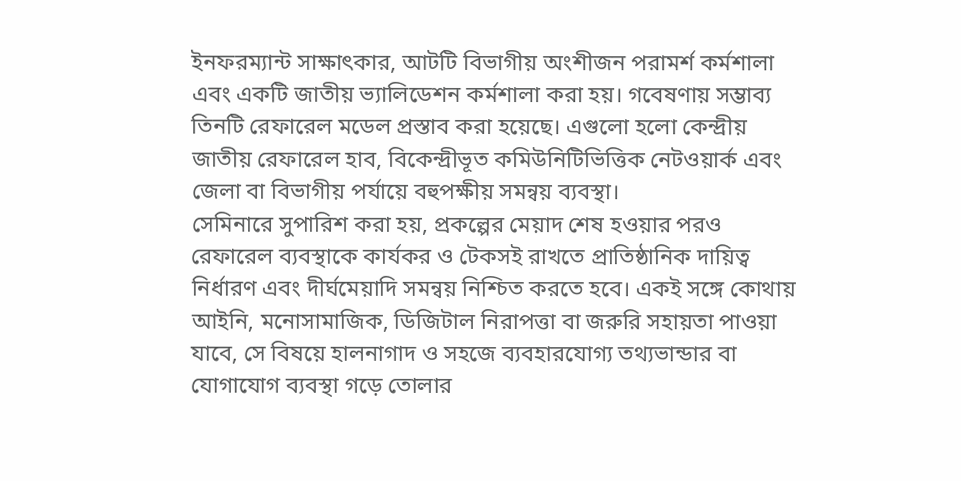ইনফরম্যান্ট সাক্ষাৎকার, আটটি বিভাগীয় অংশীজন পরামর্শ কর্মশালা এবং একটি জাতীয় ভ্যালিডেশন কর্মশালা করা হয়। গবেষণায় সম্ভাব্য তিনটি রেফারেল মডেল প্রস্তাব করা হয়েছে। এগুলো হলো কেন্দ্রীয় জাতীয় রেফারেল হাব, বিকেন্দ্রীভূত কমিউনিটিভিত্তিক নেটওয়ার্ক এবং জেলা বা বিভাগীয় পর্যায়ে বহুপক্ষীয় সমন্বয় ব্যবস্থা।
সেমিনারে সুপারিশ করা হয়, প্রকল্পের মেয়াদ শেষ হওয়ার পরও রেফারেল ব্যবস্থাকে কার্যকর ও টেকসই রাখতে প্রাতিষ্ঠানিক দায়িত্ব নির্ধারণ এবং দীর্ঘমেয়াদি সমন্বয় নিশ্চিত করতে হবে। একই সঙ্গে কোথায় আইনি, মনোসামাজিক, ডিজিটাল নিরাপত্তা বা জরুরি সহায়তা পাওয়া যাবে, সে বিষয়ে হালনাগাদ ও সহজে ব্যবহারযোগ্য তথ্যভান্ডার বা যোগাযোগ ব্যবস্থা গড়ে তোলার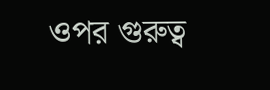ওপর গুরুত্ব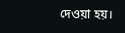দেওয়া হয়।